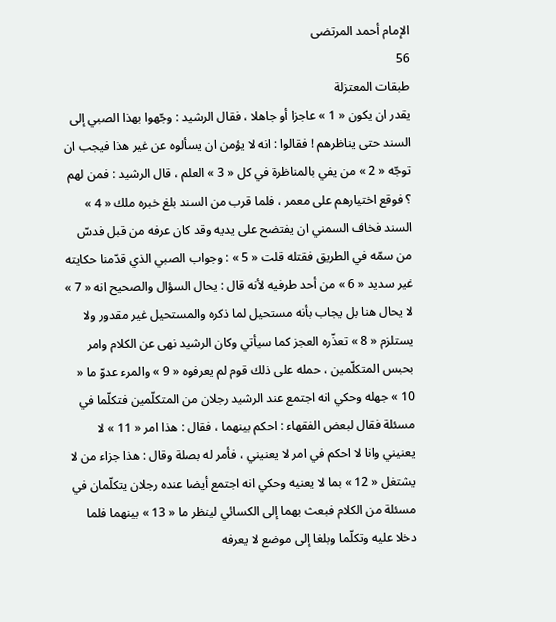الإمام أحمد المرتضى
56
طبقات المعتزلة
يقدر ان يكون « 1 » عاجزا أو جاهلا ، فقال الرشيد : وجّهوا بهذا الصبي إلى السند حتى يناظرهم ! فقالوا : انه لا يؤمن ان يسألوه عن غير هذا فيجب ان توجّه « 2 » من يفي بالمناظرة في كل « 3 » العلم ، قال الرشيد : فمن لهم ؟ فوقع اختيارهم على معمر ، فلما قرب من السند بلغ خبره ملك « 4 » السند فخاف السمني ان يفتضح على يديه وقد كان عرفه من قبل فدسّ من سمّه في الطريق فقتله قلت « 5 » : وجواب الصبي الذي قدّمنا حكايته غير سديد « 6 » من أحد طرفيه لأنه قال : يحال السؤال والصحيح انه « 7 » لا يحال هنا بل يجاب بأنه مستحيل لما ذكره والمستحيل غير مقدور ولا يستلزم « 8 » تعذّره العجز كما سيأتي وكان الرشيد نهى عن الكلام وامر بحبس المتكلّمين ، حمله على ذلك قوم لم يعرفوه « 9 » والمرء عدوّ ما « 10 » جهله وحكي انه اجتمع عند الرشيد رجلان من المتكلّمين فتكلّما في مسئلة فقال لبعض الفقهاء : احكم بينهما ، فقال : هذا امر « 11 » لا يعنيني وانا لا احكم في امر لا يعنيني ، فأمر له بصلة وقال : هذا جزاء من لا يشتغل « 12 » بما لا يعنيه وحكي انه اجتمع أيضا عنده رجلان يتكلّمان في مسئلة من الكلام فبعث بهما إلى الكسائي لينظر ما « 13 » بينهما فلما دخلا عليه وتكلّما وبلغا إلى موضع لا يعرفه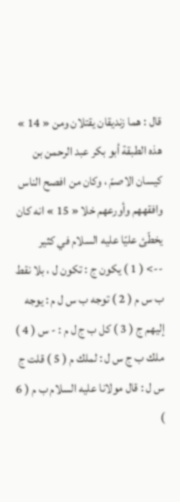قال : هما زنديقان يقتلان ومن « 14 » هذه الطبقة أبو بكر عبد الرحمن بن كيسان الاصمّ ، وكان من افصح الناس وافقههم وأورعهم خلا « 15 » انه كان يخطّئ عليّا عليه السلام في كثير
--> ( 1 ) يكون ج : تكون ل ، بلا نقط ب س م ( 2 ) توجه ب س ل م : يوجه إليهم ج ( 3 ) كل ب ج ل م : - س ( 4 ) ملك ب ج س ل : لملك م ( 5 ) قلت ج س ل : قال مولانا عليه السلام ب م ( 6 )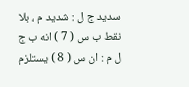سديد ج ل : شديد م ، بلا نقط ب س ( 7 ) انه ب ج ل م : ان س ( 8 ) يستلزم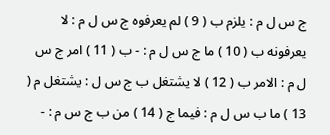ج س ل م : يلزم ب ( 9 ) لم يعرفوه ج س ل م : لا يعرفونه ب ( 10 ) ما ج س ل م : - ب ( 11 ) امر ج س ل م : الامر ب ( 12 ) لا يشتغل ب ج س ل : يشتغل م ( 13 ) ما ب س ل م : فيما ج ( 14 ) من ب ج س م : -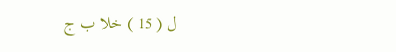ل ( 15 ) خلا ب ج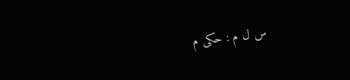س ل م : حكى م